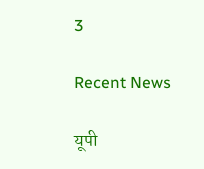3

Recent News

यूपी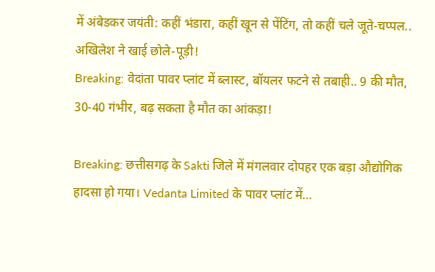में अंबेडकर जयंती: कहीं भंडारा, कहीं खून से पेंटिंग, तो कहीं चले जूते-चप्पल.. अखिलेश ने खाई छोले-पूड़ी!
Breaking: वेदांता पावर प्लांट में ब्लास्ट, बॉयलर फटने से तबाही.. 9 की मौत, 30-40 गंभीर, बढ़ सकता है मौत का आंकड़ा!

Breaking: छत्तीसगढ़ के Sakti जिले में मंगलवार दोपहर एक बड़ा औद्योगिक हादसा हो गया। Vedanta Limited के पावर प्लांट में…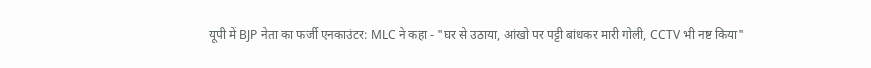यूपी में BJP नेता का फर्जी एनकाउंटर: MLC ने कहा - "घर से उठाया, आंखो पर पट्टी बांधकर मारी गोली, CCTV भी नष्ट किया"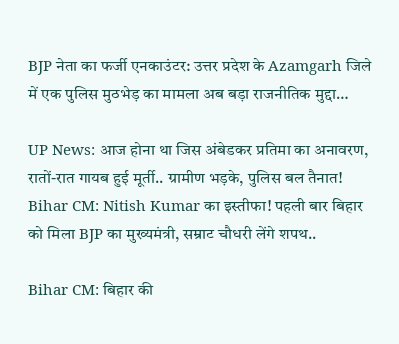BJP नेता का फर्जी एनकाउंटर: उत्तर प्रदेश के Azamgarh जिले में एक पुलिस मुठभेड़ का मामला अब बड़ा राजनीतिक मुद्दा…

UP News: आज होना था जिस अंबेडकर प्रतिमा का अनावरण, रातों-रात गायब हुई मूर्ती.. ग्रामीण भड़के, पुलिस बल तैनात!
Bihar CM: Nitish Kumar का इस्तीफा! पहली बार बिहार को मिला BJP का मुख्यमंत्री, सम्राट चौधरी लेंगे शपथ..

Bihar CM: बिहार की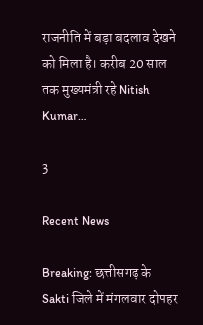राजनीति में बड़ा बदलाव देखने को मिला है। करीब 20 साल तक मुख्यमंत्री रहे Nitish Kumar…

3

Recent News

Breaking: छत्तीसगढ़ के Sakti जिले में मंगलवार दोपहर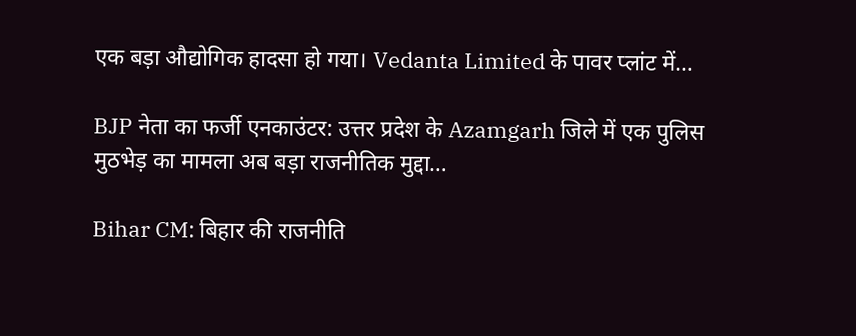एक बड़ा औद्योगिक हादसा हो गया। Vedanta Limited के पावर प्लांट में…

BJP नेता का फर्जी एनकाउंटर: उत्तर प्रदेश के Azamgarh जिले में एक पुलिस मुठभेड़ का मामला अब बड़ा राजनीतिक मुद्दा…

Bihar CM: बिहार की राजनीति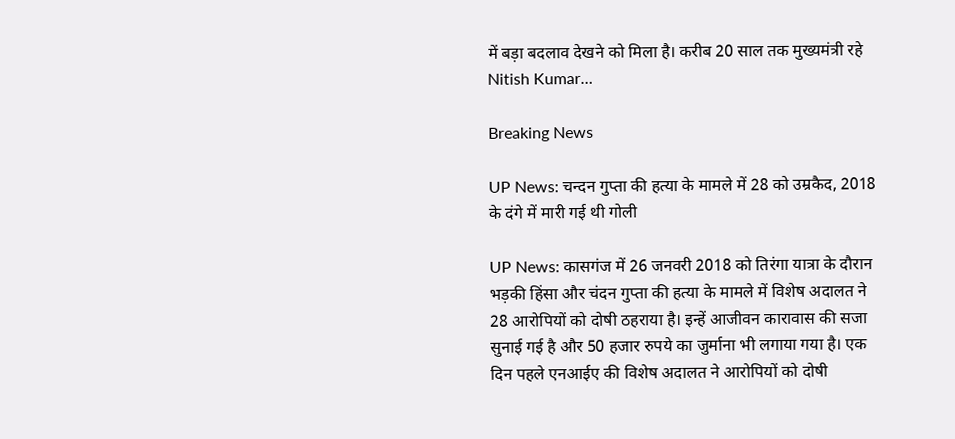में बड़ा बदलाव देखने को मिला है। करीब 20 साल तक मुख्यमंत्री रहे Nitish Kumar…

Breaking News

UP News: चन्दन गुप्ता की हत्या के मामले में 28 को उम्रकैद, 2018 के दंगे में मारी गई थी गोली

UP News: कासगंज में 26 जनवरी 2018 को तिरंगा यात्रा के दौरान भड़की हिंसा और चंदन गुप्ता की हत्या के मामले में विशेष अदालत ने 28 आरोपियों को दोषी ठहराया है। इन्हें आजीवन कारावास की सजा सुनाई गई है और 50 हजार रुपये का जुर्माना भी लगाया गया है। एक दिन पहले एनआईए की विशेष अदालत ने आरोपियों को दोषी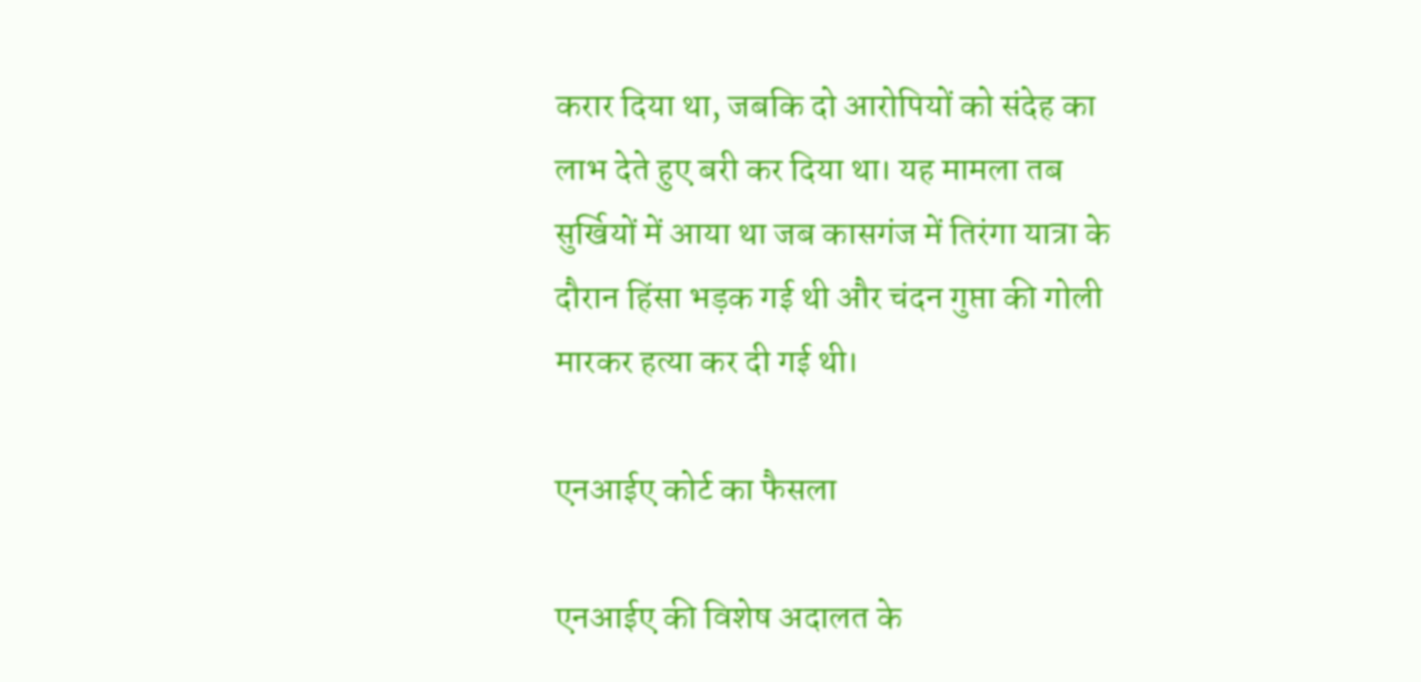करार दिया था, जबकि दो आरोपियों को संदेह का लाभ देते हुए बरी कर दिया था। यह मामला तब सुर्खियों में आया था जब कासगंज में तिरंगा यात्रा के दौरान हिंसा भड़क गई थी और चंदन गुप्ता की गोली मारकर हत्या कर दी गई थी।

एनआईए कोर्ट का फैसला

एनआईए की विशेष अदालत के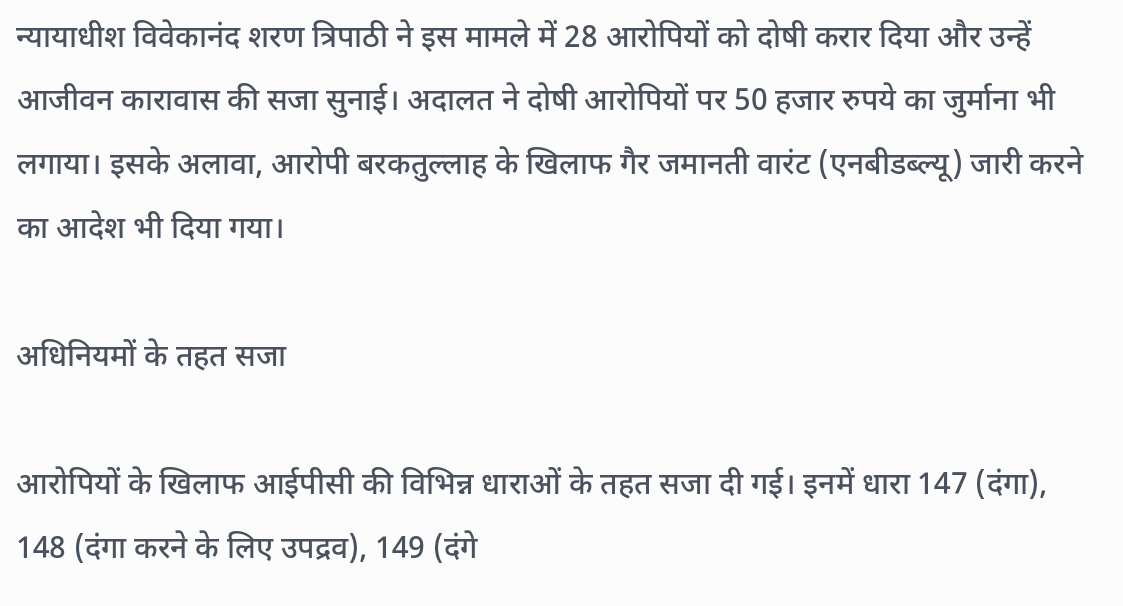न्यायाधीश विवेकानंद शरण त्रिपाठी ने इस मामले में 28 आरोपियों को दोषी करार दिया और उन्हें आजीवन कारावास की सजा सुनाई। अदालत ने दोषी आरोपियों पर 50 हजार रुपये का जुर्माना भी लगाया। इसके अलावा, आरोपी बरकतुल्लाह के खिलाफ गैर जमानती वारंट (एनबीडब्ल्यू) जारी करने का आदेश भी दिया गया।

अधिनियमों के तहत सजा

आरोपियों के खिलाफ आईपीसी की विभिन्न धाराओं के तहत सजा दी गई। इनमें धारा 147 (दंगा), 148 (दंगा करने के लिए उपद्रव), 149 (दंगे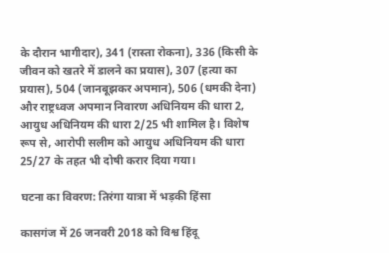के दौरान भागीदार), 341 (रास्ता रोकना), 336 (किसी के जीवन को खतरे में डालने का प्रयास), 307 (हत्या का प्रयास), 504 (जानबूझकर अपमान), 506 (धमकी देना) और राष्ट्रध्वज अपमान निवारण अधिनियम की धारा 2, आयुध अधिनियम की धारा 2/25 भी शामिल है। विशेष रूप से, आरोपी सलीम को आयुध अधिनियम की धारा 25/27 के तहत भी दोषी करार दिया गया।

घटना का विवरण: तिरंगा यात्रा में भड़की हिंसा

कासगंज में 26 जनवरी 2018 को विश्व हिंदू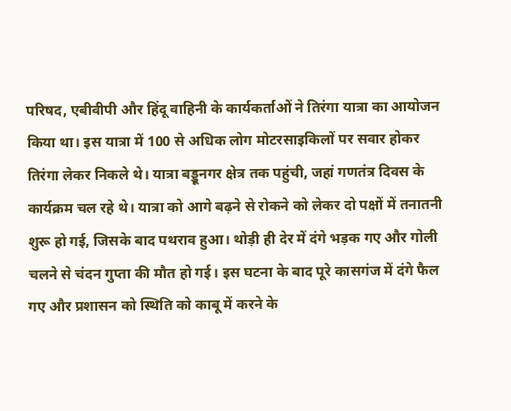परिषद, एबीवीपी और हिंदू वाहिनी के कार्यकर्ताओं ने तिरंगा यात्रा का आयोजन किया था। इस यात्रा में 100 से अधिक लोग मोटरसाइकिलों पर सवार होकर तिरंगा लेकर निकले थे। यात्रा बड्डूनगर क्षेत्र तक पहुंची, जहां गणतंत्र दिवस के कार्यक्रम चल रहे थे। यात्रा को आगे बढ़ने से रोकने को लेकर दो पक्षों में तनातनी शुरू हो गई, जिसके बाद पथराव हुआ। थोड़ी ही देर में दंगे भड़क गए और गोली चलने से चंदन गुप्ता की मौत हो गई। इस घटना के बाद पूरे कासगंज में दंगे फैल गए और प्रशासन को स्थिति को काबू में करने के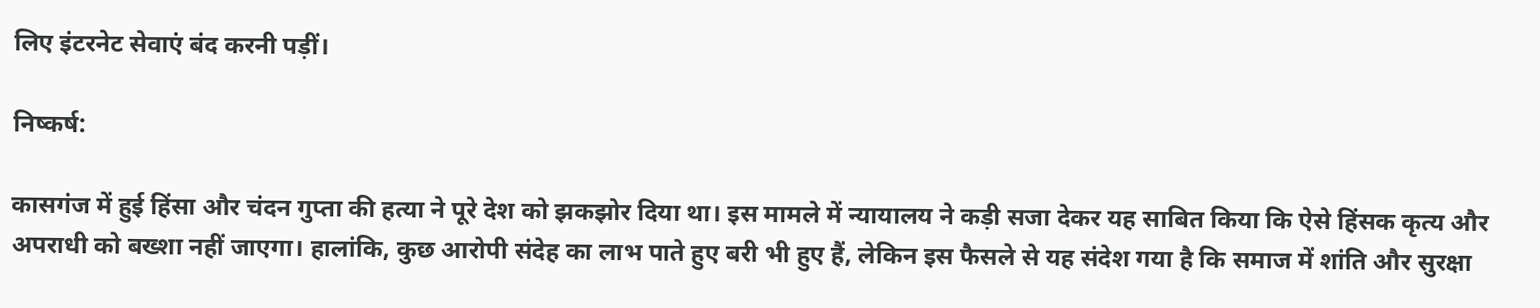लिए इंटरनेट सेवाएं बंद करनी पड़ीं।

निष्कर्ष:

कासगंज में हुई हिंसा और चंदन गुप्ता की हत्या ने पूरे देश को झकझोर दिया था। इस मामले में न्यायालय ने कड़ी सजा देकर यह साबित किया कि ऐसे हिंसक कृत्य और अपराधी को बख्शा नहीं जाएगा। हालांकि, कुछ आरोपी संदेह का लाभ पाते हुए बरी भी हुए हैं, लेकिन इस फैसले से यह संदेश गया है कि समाज में शांति और सुरक्षा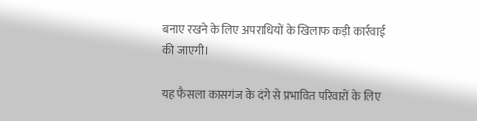बनाए रखने के लिए अपराधियों के खिलाफ कड़ी कार्रवाई की जाएगी।

यह फैसला कासगंज के दंगे से प्रभावित परिवारों के लिए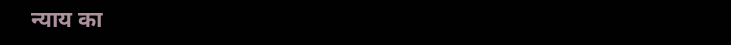न्याय का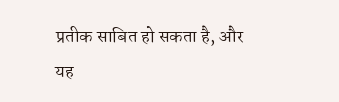प्रतीक साबित हो सकता है, और यह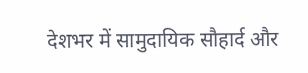देशभर में सामुदायिक सौहार्द और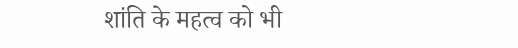शांति के महत्व को भी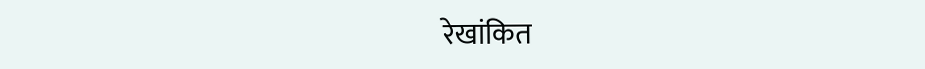रेखांकित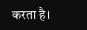करता है।